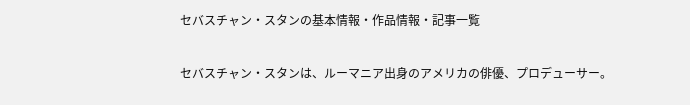セバスチャン・スタンの基本情報・作品情報・記事一覧

セバスチャン・スタンは、ルーマニア出身のアメリカの俳優、プロデューサー。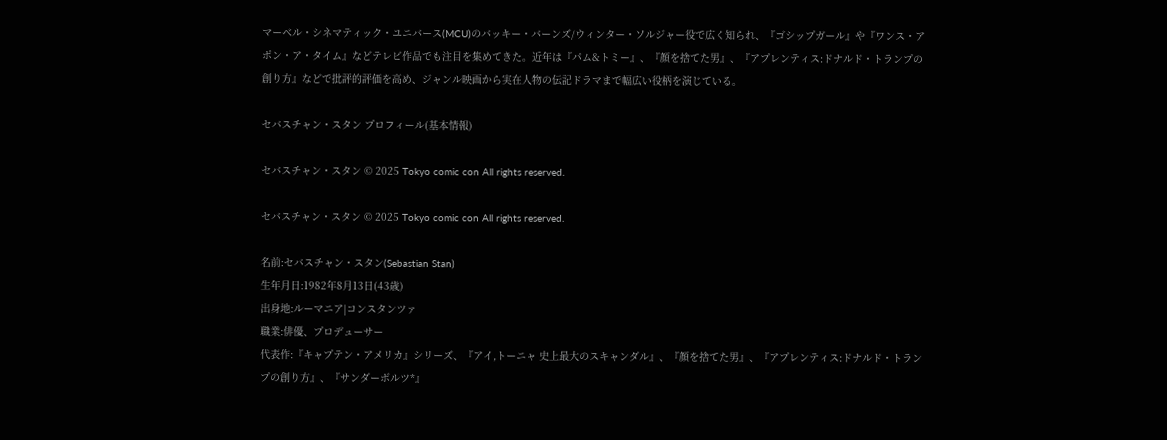マーベル・シネマティック・ユニバース(MCU)のバッキー・バーンズ/ウィンター・ソルジャー役で広く知られ、『ゴシップガール』や『ワンス・アポン・ア・タイム』などテレビ作品でも注目を集めてきた。近年は『パム&トミー』、『顔を捨てた男』、『アプレンティス:ドナルド・トランプの創り方』などで批評的評価を高め、ジャンル映画から実在人物の伝記ドラマまで幅広い役柄を演じている。

セバスチャン・スタン プロフィール(基本情報)

セバスチャン・スタン © 2025 Tokyo comic con All rights reserved.

セバスチャン・スタン © 2025 Tokyo comic con All rights reserved.

名前:セバスチャン・スタン(Sebastian Stan)
生年月日:1982年8月13日(43歳)
出身地:ルーマニア|コンスタンツァ
職業:俳優、プロデューサー
代表作:『キャプテン・アメリカ』シリーズ、『アイ,トーニャ 史上最大のスキャンダル』、『顔を捨てた男』、『アプレンティス:ドナルド・トランプの創り方』、『サンダーボルツ*』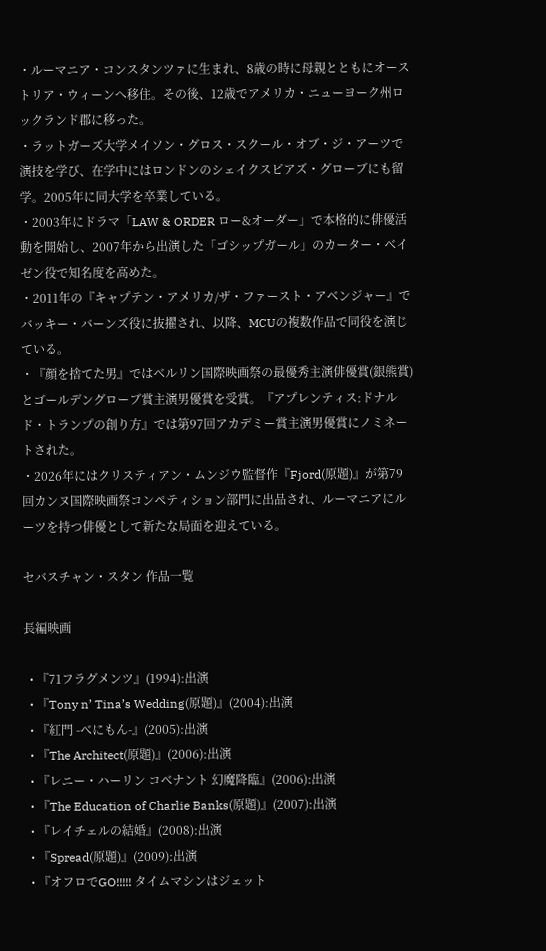・ルーマニア・コンスタンツァに生まれ、8歳の時に母親とともにオーストリア・ウィーンへ移住。その後、12歳でアメリカ・ニューヨーク州ロックランド郡に移った。
・ラットガーズ大学メイソン・グロス・スクール・オブ・ジ・アーツで演技を学び、在学中にはロンドンのシェイクスピアズ・グローブにも留学。2005年に同大学を卒業している。
・2003年にドラマ「LAW & ORDER ロー&オーダー」で本格的に俳優活動を開始し、2007年から出演した「ゴシップガール」のカーター・ベイゼン役で知名度を高めた。
・2011年の『キャプテン・アメリカ/ザ・ファースト・アベンジャー』でバッキー・バーンズ役に抜擢され、以降、MCUの複数作品で同役を演じている。
・『顔を捨てた男』ではベルリン国際映画祭の最優秀主演俳優賞(銀熊賞)とゴールデングローブ賞主演男優賞を受賞。『アプレンティス:ドナルド・トランプの創り方』では第97回アカデミー賞主演男優賞にノミネートされた。
・2026年にはクリスティアン・ムンジウ監督作『Fjord(原題)』が第79回カンヌ国際映画祭コンペティション部門に出品され、ルーマニアにルーツを持つ俳優として新たな局面を迎えている。

セバスチャン・スタン 作品一覧

長編映画

  • 『71フラグメンツ』(1994):出演
  • 『Tony n’ Tina’s Wedding(原題)』(2004):出演
  • 『紅門 -べにもん-』(2005):出演
  • 『The Architect(原題)』(2006):出演
  • 『レニー・ハーリン コベナント 幻魔降臨』(2006):出演
  • 『The Education of Charlie Banks(原題)』(2007):出演
  • 『レイチェルの結婚』(2008):出演
  • 『Spread(原題)』(2009):出演
  • 『オフロでGO!!!!! タイムマシンはジェット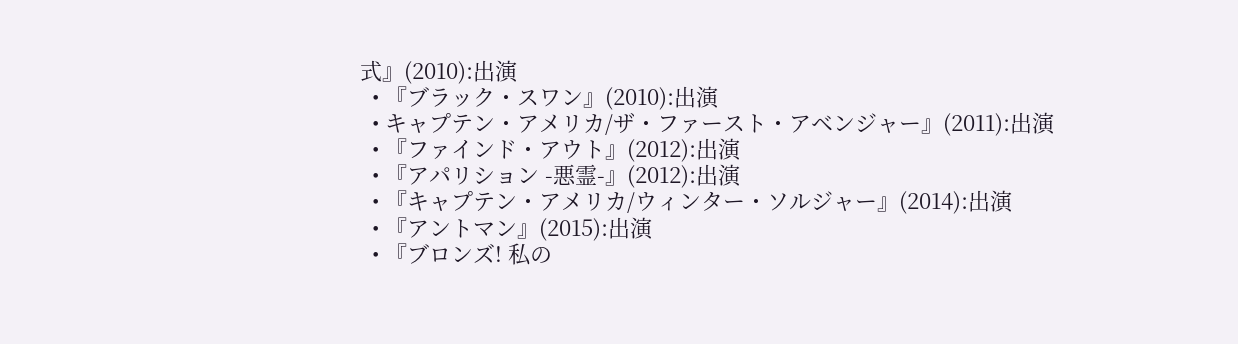式』(2010):出演
  • 『ブラック・スワン』(2010):出演
  • キャプテン・アメリカ/ザ・ファースト・アベンジャー』(2011):出演
  • 『ファインド・アウト』(2012):出演
  • 『アパリション -悪霊-』(2012):出演
  • 『キャプテン・アメリカ/ウィンター・ソルジャー』(2014):出演
  • 『アントマン』(2015):出演
  • 『ブロンズ! 私の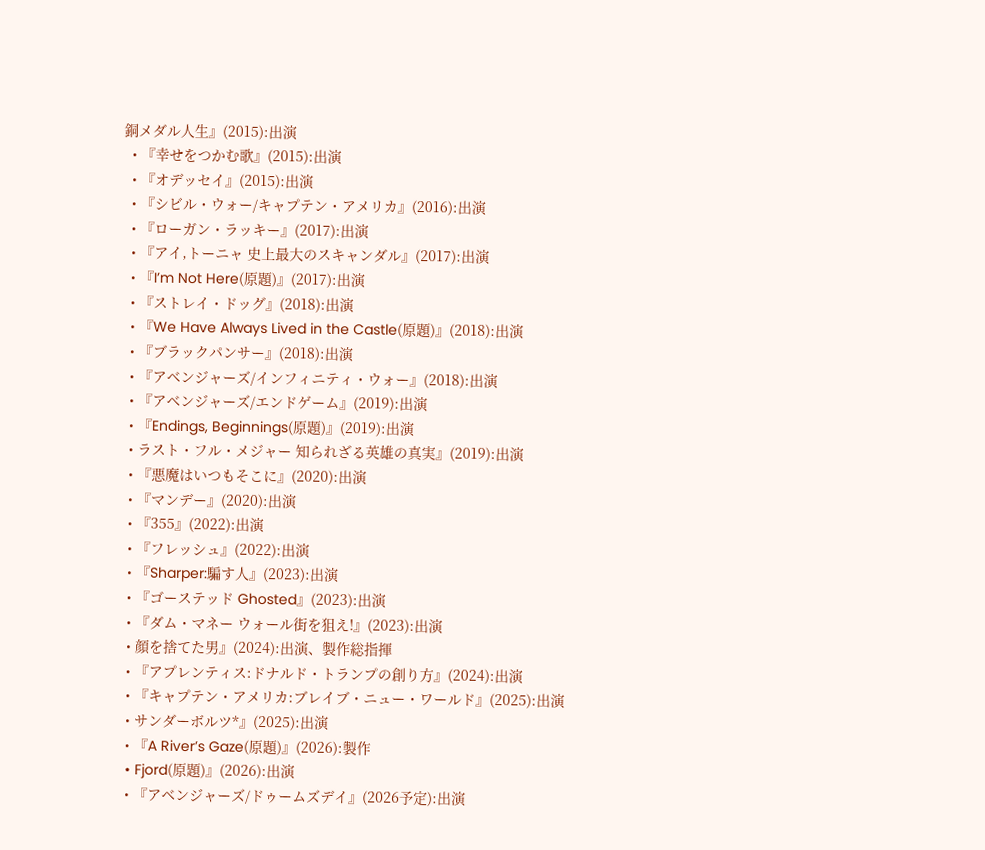銅メダル人生』(2015):出演
  • 『幸せをつかむ歌』(2015):出演
  • 『オデッセイ』(2015):出演
  • 『シビル・ウォー/キャプテン・アメリカ』(2016):出演
  • 『ローガン・ラッキー』(2017):出演
  • 『アイ,トーニャ 史上最大のスキャンダル』(2017):出演
  • 『I’m Not Here(原題)』(2017):出演
  • 『ストレイ・ドッグ』(2018):出演
  • 『We Have Always Lived in the Castle(原題)』(2018):出演
  • 『ブラックパンサー』(2018):出演
  • 『アベンジャーズ/インフィニティ・ウォー』(2018):出演
  • 『アベンジャーズ/エンドゲーム』(2019):出演
  • 『Endings, Beginnings(原題)』(2019):出演
  • ラスト・フル・メジャー 知られざる英雄の真実』(2019):出演
  • 『悪魔はいつもそこに』(2020):出演
  • 『マンデー』(2020):出演
  • 『355』(2022):出演
  • 『フレッシュ』(2022):出演
  • 『Sharper:騙す人』(2023):出演
  • 『ゴーステッド Ghosted』(2023):出演
  • 『ダム・マネー ウォール街を狙え!』(2023):出演
  • 顔を捨てた男』(2024):出演、製作総指揮
  • 『アプレンティス:ドナルド・トランプの創り方』(2024):出演
  • 『キャプテン・アメリカ:ブレイブ・ニュー・ワールド』(2025):出演
  • サンダーボルツ*』(2025):出演
  • 『A River’s Gaze(原題)』(2026):製作
  • Fjord(原題)』(2026):出演
  • 『アベンジャーズ/ドゥームズデイ』(2026予定):出演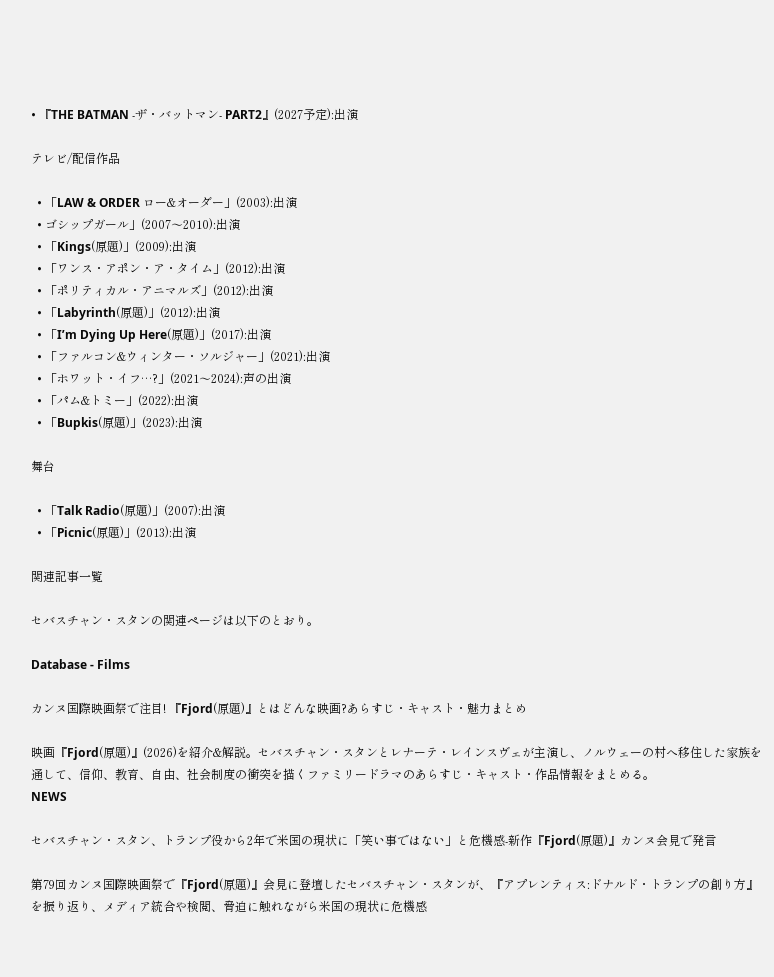• 『THE BATMAN -ザ・バットマン- PART2』(2027予定):出演

テレビ/配信作品

  • 「LAW & ORDER ロー&オーダー」(2003):出演
  • ゴシップガール」(2007〜2010):出演
  • 「Kings(原題)」(2009):出演
  • 「ワンス・アポン・ア・タイム」(2012):出演
  • 「ポリティカル・アニマルズ」(2012):出演
  • 「Labyrinth(原題)」(2012):出演
  • 「I’m Dying Up Here(原題)」(2017):出演
  • 「ファルコン&ウィンター・ソルジャー」(2021):出演
  • 「ホワット・イフ…?」(2021〜2024):声の出演
  • 「パム&トミー」(2022):出演
  • 「Bupkis(原題)」(2023):出演

舞台

  • 「Talk Radio(原題)」(2007):出演
  • 「Picnic(原題)」(2013):出演

関連記事一覧

セバスチャン・スタンの関連ページは以下のとおり。

Database - Films

カンヌ国際映画祭で注目! 『Fjord(原題)』とはどんな映画?あらすじ・キャスト・魅力まとめ

映画『Fjord(原題)』(2026)を紹介&解説。セバスチャン・スタンとレナーテ・レインスヴェが主演し、ノルウェーの村へ移住した家族を通して、信仰、教育、自由、社会制度の衝突を描くファミリードラマのあらすじ・キャスト・作品情報をまとめる。
NEWS

セバスチャン・スタン、トランプ役から2年で米国の現状に「笑い事ではない」と危機感-新作『Fjord(原題)』カンヌ会見で発言

第79回カンヌ国際映画祭で『Fjord(原題)』会見に登壇したセバスチャン・スタンが、『アプレンティス:ドナルド・トランプの創り方』を振り返り、メディア統合や検閲、脅迫に触れながら米国の現状に危機感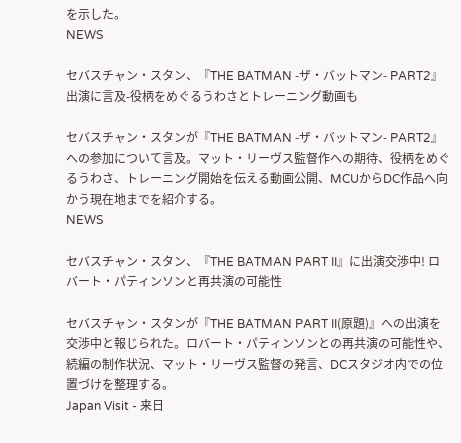を示した。
NEWS

セバスチャン・スタン、『THE BATMAN -ザ・バットマン- PART2』出演に言及-役柄をめぐるうわさとトレーニング動画も

セバスチャン・スタンが『THE BATMAN -ザ・バットマン- PART2』への参加について言及。マット・リーヴス監督作への期待、役柄をめぐるうわさ、トレーニング開始を伝える動画公開、MCUからDC作品へ向かう現在地までを紹介する。
NEWS

セバスチャン・スタン、『THE BATMAN PART II』に出演交渉中! ロバート・パティンソンと再共演の可能性

セバスチャン・スタンが『THE BATMAN PART II(原題)』への出演を交渉中と報じられた。ロバート・パティンソンとの再共演の可能性や、続編の制作状況、マット・リーヴス監督の発言、DCスタジオ内での位置づけを整理する。
Japan Visit - 来日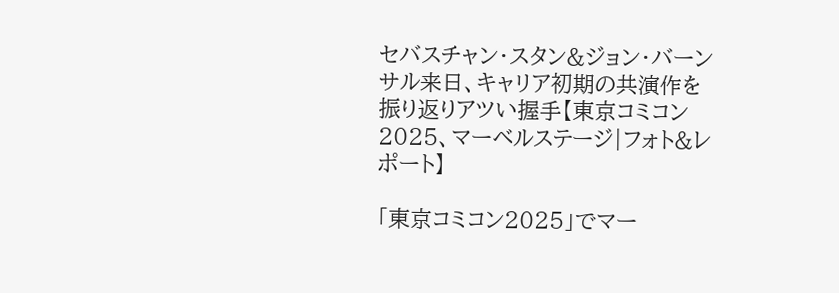セバスチャン・スタン&ジョン・バーンサル来日、キャリア初期の共演作を振り返りアツい握手【東京コミコン2025、マーベルステージ|フォト&レポート】

「東京コミコン2025」でマー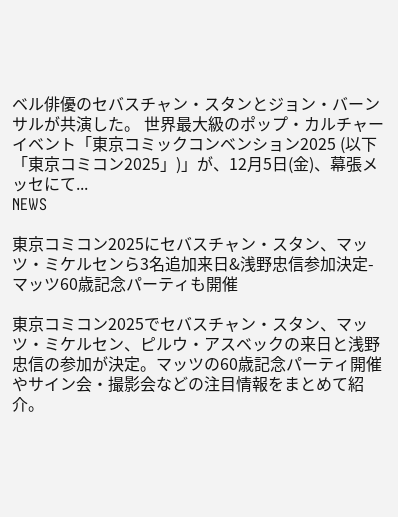ベル俳優のセバスチャン・スタンとジョン・バーンサルが共演した。 世界最大級のポップ・カルチャーイベント「東京コミックコンベンション2025 (以下「東京コミコン2025」)」が、12月5日(金)、幕張メッセにて...
NEWS

東京コミコン2025にセバスチャン・スタン、マッツ・ミケルセンら3名追加来日&浅野忠信参加決定-マッツ60歳記念パーティも開催

東京コミコン2025でセバスチャン・スタン、マッツ・ミケルセン、ピルウ・アスベックの来日と浅野忠信の参加が決定。マッツの60歳記念パーティ開催やサイン会・撮影会などの注目情報をまとめて紹介。